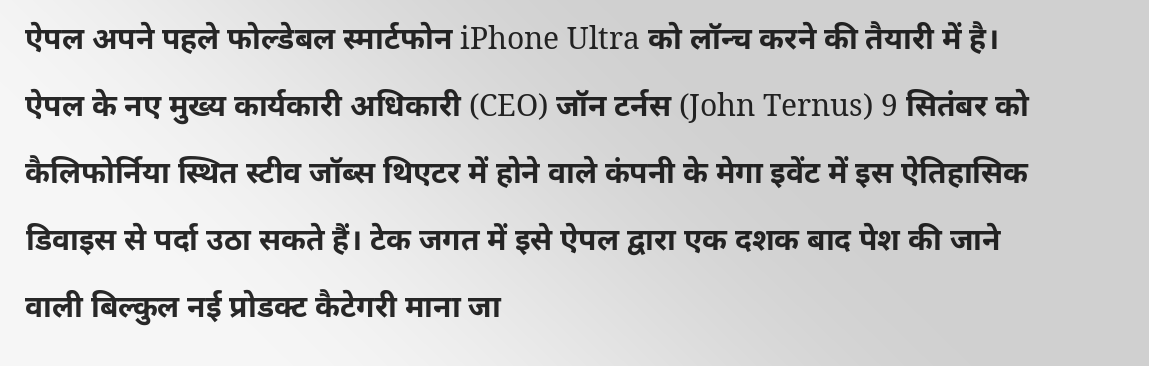ऐपल अपने पहले फोल्डेबल स्मार्टफोन iPhone Ultra को लॉन्च करने की तैयारी में है। ऐपल के नए मुख्य कार्यकारी अधिकारी (CEO) जॉन टर्नस (John Ternus) 9 सितंबर को कैलिफोर्निया स्थित स्टीव जॉब्स थिएटर में होने वाले कंपनी के मेगा इवेंट में इस ऐतिहासिक डिवाइस से पर्दा उठा सकते हैं। टेक जगत में इसे ऐपल द्वारा एक दशक बाद पेश की जाने वाली बिल्कुल नई प्रोडक्ट कैटेगरी माना जा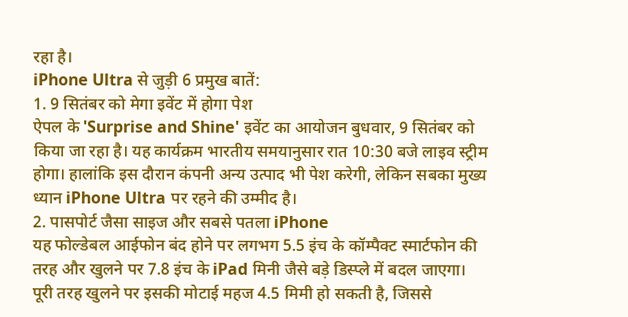रहा है।
iPhone Ultra से जुड़ी 6 प्रमुख बातें:
1. 9 सितंबर को मेगा इवेंट में होगा पेश
ऐपल के 'Surprise and Shine' इवेंट का आयोजन बुधवार, 9 सितंबर को किया जा रहा है। यह कार्यक्रम भारतीय समयानुसार रात 10:30 बजे लाइव स्ट्रीम होगा। हालांकि इस दौरान कंपनी अन्य उत्पाद भी पेश करेगी, लेकिन सबका मुख्य ध्यान iPhone Ultra पर रहने की उम्मीद है।
2. पासपोर्ट जैसा साइज और सबसे पतला iPhone
यह फोल्डेबल आईफोन बंद होने पर लगभग 5.5 इंच के कॉम्पैक्ट स्मार्टफोन की तरह और खुलने पर 7.8 इंच के iPad मिनी जैसे बड़े डिस्प्ले में बदल जाएगा। पूरी तरह खुलने पर इसकी मोटाई महज 4.5 मिमी हो सकती है, जिससे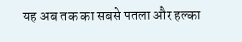यह अब तक का सबसे पतला और हल्का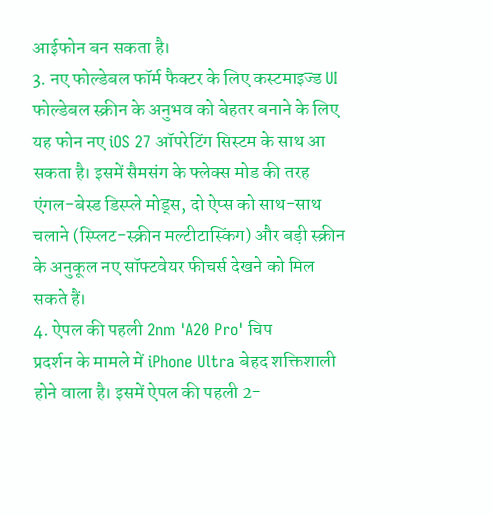आईफोन बन सकता है।
3. नए फोल्डेबल फॉर्म फैक्टर के लिए कस्टमाइज्ड UI
फोल्डेबल स्क्रीन के अनुभव को बेहतर बनाने के लिए यह फोन नए iOS 27 ऑपरेटिंग सिस्टम के साथ आ सकता है। इसमें सैमसंग के फ्लेक्स मोड की तरह एंगल-बेस्ड डिस्प्ले मोड्स, दो ऐप्स को साथ-साथ चलाने (स्प्लिट-स्क्रीन मल्टीटास्किंग) और बड़ी स्क्रीन के अनुकूल नए सॉफ्टवेयर फीचर्स देखने को मिल सकते हैं।
4. ऐपल की पहली 2nm 'A20 Pro' चिप
प्रदर्शन के मामले में iPhone Ultra बेहद शक्तिशाली होने वाला है। इसमें ऐपल की पहली 2-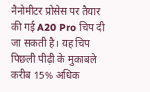नैनोमीटर प्रोसेस पर तैयार की गई A20 Pro चिप दी जा सकती है। यह चिप पिछली पीढ़ी के मुकाबले करीब 15% अधिक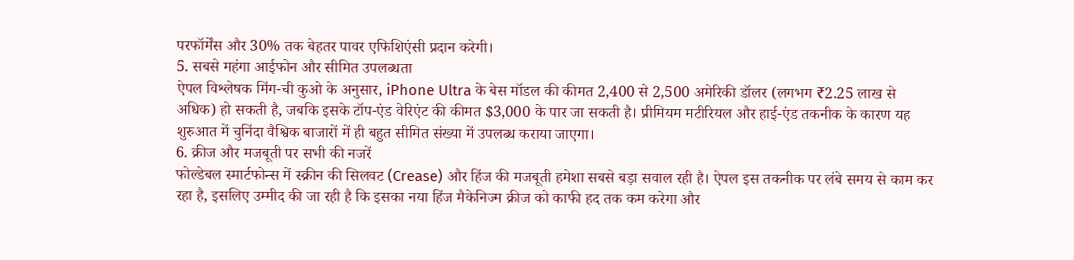परफॉर्मेंस और 30% तक बेहतर पावर एफिशिएंसी प्रदान करेगी।
5. सबसे महंगा आईफोन और सीमित उपलब्धता
ऐपल विश्लेषक मिंग-ची कुओ के अनुसार, iPhone Ultra के बेस मॉडल की कीमत 2,400 से 2,500 अमेरिकी डॉलर (लगभग ₹2.25 लाख से अधिक) हो सकती है, जबकि इसके टॉप-एंड वेरिएंट की कीमत $3,000 के पार जा सकती है। प्रीमियम मटीरियल और हाई-एंड तकनीक के कारण यह शुरुआत में चुनिंदा वैश्विक बाजारों में ही बहुत सीमित संख्या में उपलब्ध कराया जाएगा।
6. क्रीज और मजबूती पर सभी की नजरें
फोल्डेबल स्मार्टफोन्स में स्क्रीन की सिलवट (Crease) और हिंज की मजबूती हमेशा सबसे बड़ा सवाल रही है। ऐपल इस तकनीक पर लंबे समय से काम कर रहा है, इसलिए उम्मीद की जा रही है कि इसका नया हिंज मैकेनिज्म क्रीज को काफी हद तक कम करेगा और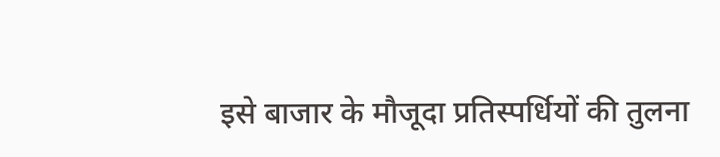इसे बाजार के मौजूदा प्रतिस्पर्धियों की तुलना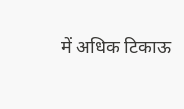में अधिक टिकाऊ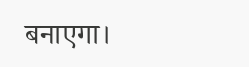बनाएगा।